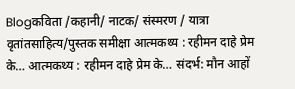Blogकविता /कहानी/ नाटक/ संस्मरण / यात्रा वृतांतसाहित्य/पुस्तक समीक्षा आत्मकथ्य : रहीमन दाहे प्रेम के… आत्मकथ्य : रहीमन दाहे प्रेम के… संदर्भ: मौन आहों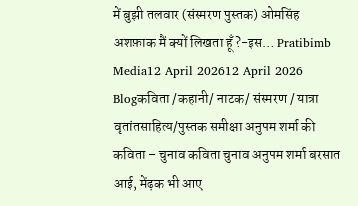में बुझी तलवार (संस्मरण पुस्तक) ओमसिंह अशफ़ाक मैं क्यों लिखता हूँ?-इस… Pratibimb Media12 April 202612 April 2026
Blogकविता /कहानी/ नाटक/ संस्मरण / यात्रा वृतांतसाहित्य/पुस्तक समीक्षा अनुपम शर्मा की कविता – चुनाव कविता चुनाव अनुपम शर्मा बरसात आई, मेंढ़क भी आए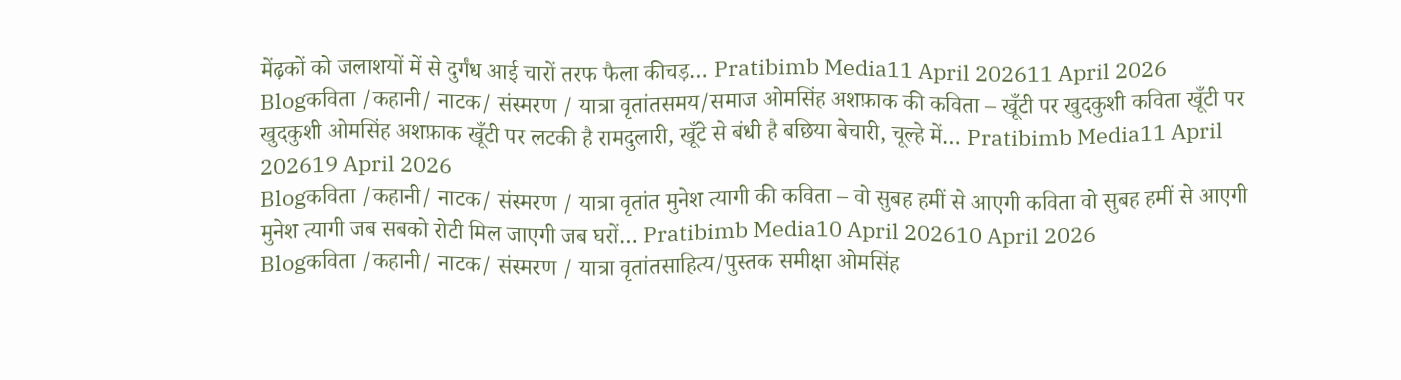मेंढ़कों को जलाशयों में से दुर्गंध आई चारों तरफ फैला कीचड़… Pratibimb Media11 April 202611 April 2026
Blogकविता /कहानी/ नाटक/ संस्मरण / यात्रा वृतांतसमय/समाज ओमसिंह अशफ़ाक की कविता – खूँटी पर खुदकुशी कविता खूँटी पर खुदकुशी ओमसिंह अशफ़ाक खूँटी पर लटकी है रामदुलारी, खूँटे से बंधी है बछिया बेचारी, चूल्हे में… Pratibimb Media11 April 202619 April 2026
Blogकविता /कहानी/ नाटक/ संस्मरण / यात्रा वृतांत मुनेश त्यागी की कविता – वो सुबह हमीं से आएगी कविता वो सुबह हमीं से आएगी मुनेश त्यागी जब सबको रोटी मिल जाएगी जब घरों… Pratibimb Media10 April 202610 April 2026
Blogकविता /कहानी/ नाटक/ संस्मरण / यात्रा वृतांतसाहित्य/पुस्तक समीक्षा ओमसिंह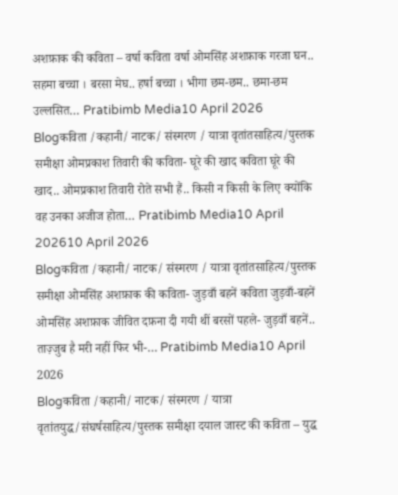अशफ़ाक की कविता – वर्षा कविता वर्षा ओमसिंह अशफ़ाक गरजा घन.. सहमा बच्चा । बरसा मेघ.. हर्षा बच्चा । भीगा छम-छम.. छमा-छम उल्लसित… Pratibimb Media10 April 2026
Blogकविता /कहानी/ नाटक/ संस्मरण / यात्रा वृतांतसाहित्य/पुस्तक समीक्षा ओमप्रकाश तिवारी की कविता- घूरे की खाद कविता घूरे की खाद.. ओमप्रकाश तिवारी रोते सभी हैं.. किसी न किसी के लिए क्योंकि वह उनका अजीज होता… Pratibimb Media10 April 202610 April 2026
Blogकविता /कहानी/ नाटक/ संस्मरण / यात्रा वृतांतसाहित्य/पुस्तक समीक्षा ओमसिंह अशफ़ाक की कविता- जुड़वाँ बहनें कविता जुड़वाँ-बहनें ओमसिंह अशफ़ाक जीवित दफ़ना दी गयी थीं बरसों पहले- जुड़वाँ बहनें.. ताज़्जुब है मरी नहीं फिर भी-… Pratibimb Media10 April 2026
Blogकविता /कहानी/ नाटक/ संस्मरण / यात्रा वृतांतयुद्ध/संघर्षसाहित्य/पुस्तक समीक्षा दयाल जास्ट की कविता – युद्ध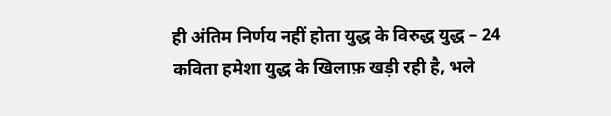ही अंतिम निर्णय नहीं होता युद्ध के विरुद्ध युद्ध – 24 कविता हमेशा युद्ध के खिलाफ़ खड़ी रही है, भले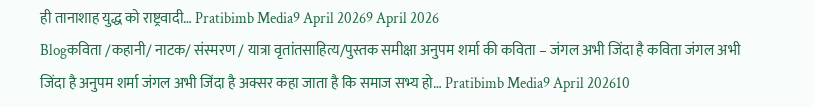ही तानाशाह युद्ध को राष्ट्रवादी… Pratibimb Media9 April 20269 April 2026
Blogकविता /कहानी/ नाटक/ संस्मरण / यात्रा वृतांतसाहित्य/पुस्तक समीक्षा अनुपम शर्मा की कविता – जंगल अभी जिंदा है कविता जंगल अभी जिंदा है अनुपम शर्मा जंगल अभी जिंदा है अक्सर कहा जाता है कि समाज सभ्य हो… Pratibimb Media9 April 202610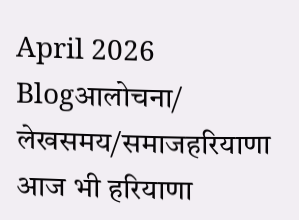April 2026
Blogआलोचना/ लेखसमय/समाजहरियाणा आज भी हरियाणा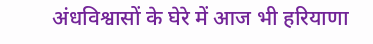अंधविश्वासों के घेरे में आज भी हरियाणा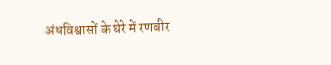अंधविश्वासों के घेरे में रणबीर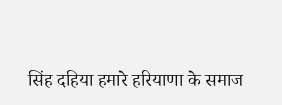सिंह दहिया हमारे हरियाणा के समाज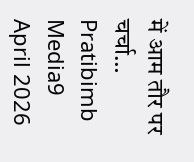में आम तौर पर चर्चा… Pratibimb Media9 April 2026